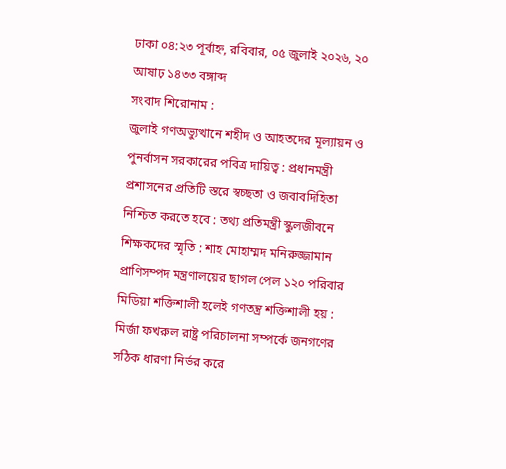ঢাকা ০৪:২৩ পূর্বাহ্ন, রবিবার, ০৫ জুলাই ২০২৬, ২০ আষাঢ় ১৪৩৩ বঙ্গাব্দ
সংবাদ শিরোনাম :
জুলাই গণঅভ্যুত্থানে শহীদ ও আহতদের মূল্যায়ন ও পুনর্বাসন সরকারের পবিত্র দায়িত্ব : প্রধানমন্ত্রী প্রশাসনের প্রতিটি স্তরে স্বচ্ছতা ও জবাবদিহিতা নিশ্চিত করতে হবে : তথ্য প্রতিমন্ত্রী স্কুলজীবনে শিক্ষকদের স্মৃতি : শাহ মোহাম্মদ মনিরুজ্জামান প্রাণিসম্পদ মন্ত্রণালয়ের ছাগল পেল ১২০ পরিবার মিডিয়া শক্তিশালী হলেই গণতন্ত্র শক্তিশালী হয় : মির্জা ফখরুল রাষ্ট্র পরিচালনা সম্পর্কে জনগণের সঠিক ধারণা নির্ভর করে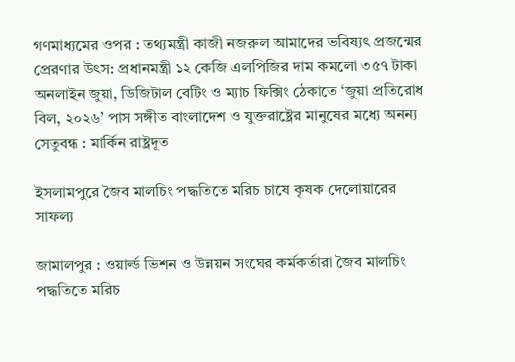গণমাধ্যমের ওপর : তথ্যমন্ত্রী কাজী নজরুল আমাদের ভবিষ্যৎ প্রজন্মের প্রেরণার উৎস: প্রধানমন্ত্রী ১২ কেজি এলপিজির দাম কমলো ৩৫৭ টাকা অনলাইন জুয়া, ডিজিটাল বেটিং ও ম্যাচ ফিক্সিং ঠেকাতে ‘জুয়া প্রতিরোধ বিল, ২০২৬’ পাস সঙ্গীত বাংলাদেশ ও যুক্তরাষ্ট্রের মানুষের মধ্যে অনন্য সেতুবন্ধ : মার্কিন রাষ্ট্রদূত

ইসলামপুরে জৈব মালচিং পদ্ধতিতে মরিচ চাষে কৃষক দেলোয়ারের সাফল্য

জামালপুর : ওয়ার্ল্ড ভিশন ও উন্নয়ন সংঘের কর্মকর্তারা জৈব মালচিং পদ্ধতিতে মরিচ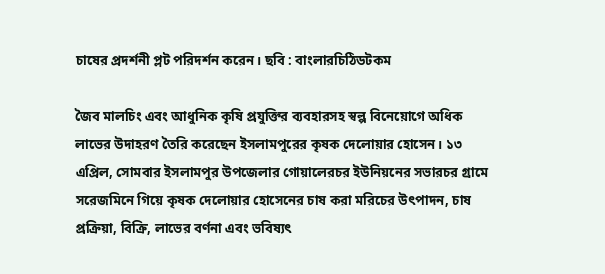চাষের প্রদর্শনী প্লট পরিদর্শন করেন। ছবি : বাংলারচিঠিডটকম

জৈব মালচিং এবং আধুনিক কৃষি প্রযুক্তির ব্যবহারসহ স্বল্প বিনেয়োগে অধিক লাভের উদাহরণ তৈরি করেছেন ইসলামপুরের কৃষক দেলোয়ার হোসেন। ১৩ এপ্রিল, সোমবার ইসলামপুর উপজেলার গোয়ালেরচর ইউনিয়নের সভারচর গ্রামে সরেজমিনে গিয়ে কৃষক দেলোয়ার হোসেনের চাষ করা মরিচের উৎপাদন, চাষ প্রক্রিয়া, বিক্রি, লাভের বর্ণনা এবং ভবিষ্যৎ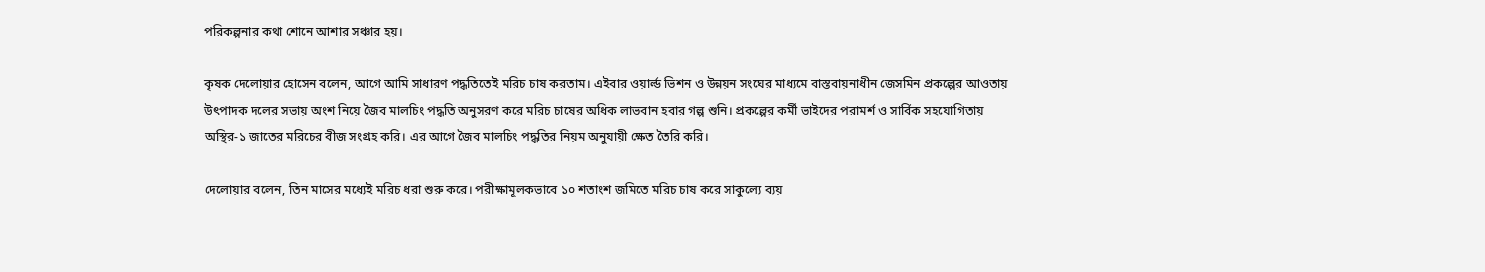পরিকল্পনার কথা শোনে আশার সঞ্চার হয়।

কৃষক দেলোয়ার হোসেন বলেন, আগে আমি সাধারণ পদ্ধতিতেই মরিচ চাষ করতাম। এইবার ওয়ার্ল্ড ভিশন ও উন্নয়ন সংঘের মাধ্যমে বাস্তবায়নাধীন জেসমিন প্রকল্পের আওতায় উৎপাদক দলের সভায় অংশ নিয়ে জৈব মালচিং পদ্ধতি অনুসরণ করে মরিচ চাষের অধিক লাভবান হবার গল্প শুনি। প্রকল্পের কর্মী ভাইদের পরামর্শ ও সার্বিক সহযোগিতায় অস্থির-১ জাতের মরিচের বীজ সংগ্রহ করি। এর আগে জৈব মালচিং পদ্ধতির নিয়ম অনুযায়ী ক্ষেত তৈরি করি।

দেলোয়ার বলেন, তিন মাসের মধ্যেই মরিচ ধরা শুরু করে। পরীক্ষামূলকভাবে ১০ শতাংশ জমিতে মরিচ চাষ করে সাকুল্যে ব্যয়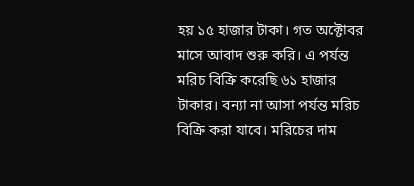হয় ১৫ হাজার টাকা। গত অক্টোবর মাসে আবাদ শুরু করি। এ পর্যন্ত মরিচ বিক্রি করেছি ৬১ হাজার টাকার। বন্যা না আসা পর্যন্ত মরিচ বিক্রি করা যাবে। মরিচের দাম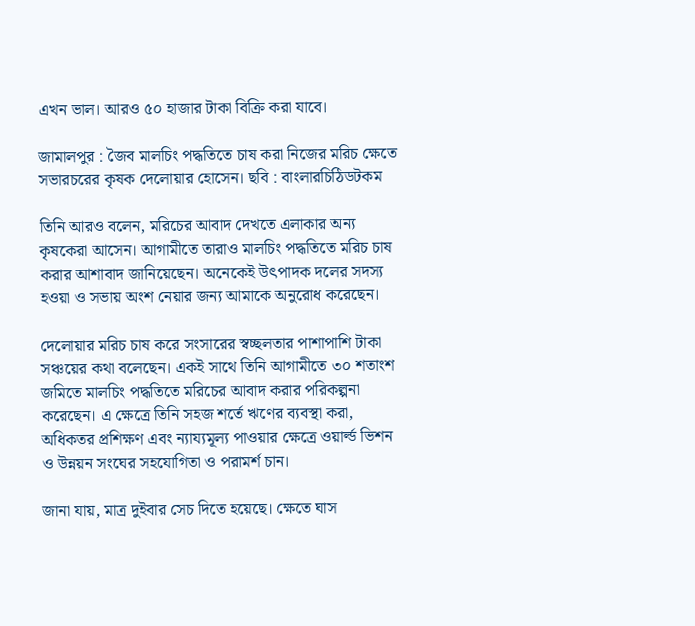এখন ভাল। আরও ৫০ হাজার টাকা বিক্রি করা যাবে।

জামালপুর : জৈব মালচিং পদ্ধতিতে চাষ করা নিজের মরিচ ক্ষেতে সভারচরের কৃষক দেলোয়ার হোসেন। ছবি : বাংলারচিঠিডটকম

তিনি আরও বলেন, মরিচের আবাদ দেখতে এলাকার অন্য কৃষকেরা আসেন। আগামীতে তারাও মালচিং পদ্ধতিতে মরিচ চাষ করার আশাবাদ জানিয়েছেন। অনেকেই উৎপাদক দলের সদস্য হওয়া ও সভায় অংশ নেয়ার জন্য আমাকে অনুরোধ করেছেন।

দেলোয়ার মরিচ চাষ করে সংসারের স্বচ্ছলতার পাশাপাশি টাকা সঞ্চয়ের কথা বলেছেন। একই সাথে তিনি আগামীতে ৩০ শতাংশ জমিতে মালচিং পদ্ধতিতে মরিচের আবাদ করার পরিকল্পনা করেছেন। এ ক্ষেত্রে তিনি সহজ শর্তে ঋণের ব্যবস্থা করা, অধিকতর প্রশিক্ষণ এবং ন্যায্যমূল্য পাওয়ার ক্ষেত্রে ওয়ার্ল্ড ভিশন ও উন্নয়ন সংঘের সহযোগিতা ও পরামর্শ চান।

জানা যায়, মাত্র দুইবার সেচ দিতে হয়েছে। ক্ষেতে ঘাস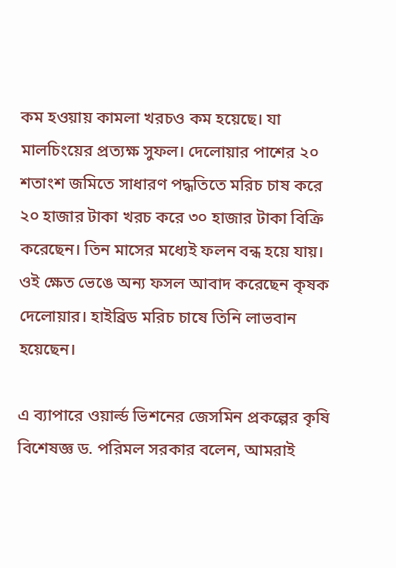কম হওয়ায় কামলা খরচও কম হয়েছে। যা মালচিংয়ের প্রত্যক্ষ সুফল। দেলোয়ার পাশের ২০ শতাংশ জমিতে সাধারণ পদ্ধতিতে মরিচ চাষ করে ২০ হাজার টাকা খরচ করে ৩০ হাজার টাকা বিক্রি করেছেন। তিন মাসের মধ্যেই ফলন বন্ধ হয়ে যায়। ওই ক্ষেত ভেঙে অন্য ফসল আবাদ করেছেন কৃষক দেলোয়ার। হাইব্রিড মরিচ চাষে তিনি লাভবান হয়েছেন।

এ ব্যাপারে ওয়ার্ল্ড ভিশনের জেসমিন প্রকল্পের কৃষি বিশেষজ্ঞ ড. পরিমল সরকার বলেন, আমরাই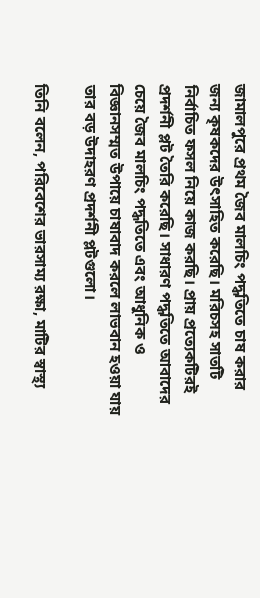জামালপুরে প্রথম জৈব মালচিং পদ্ধতিতে চাষ করার জন্য কৃষকদের উৎসাহিত করেছি। মরিচসহ সাতটি নির্বাচিত ফসল নিয়ে কাজ করছি। প্রায় প্রত্যেকটিরই প্রদর্শনী প্লট তৈরি করেছি। সাধারণ পদ্ধতিতে আবাদের চেয়ে জৈব মালচিং পদ্ধতিতে এবং আধুনিক ও বিজ্ঞানসম্মত উপায়ে চাষাবাদ করলে লাভবান হওয়া যায় তার বড় উদাহরণ প্রদর্শনী প্লটগুলো।

তিনি বলেন, পরিবেশের ভারসাম্য রক্ষা, মাটির স্বাস্থ্য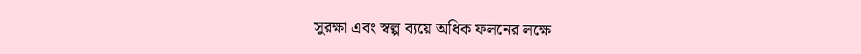সুরক্ষা এবং স্বল্প ব্যয়ে অধিক ফলনের লক্ষে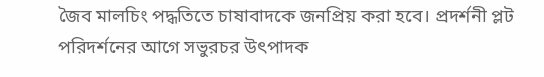জৈব মালচিং পদ্ধতিতে চাষাবাদকে জনপ্রিয় করা হবে। প্রদর্শনী প্লট পরিদর্শনের আগে সভুরচর উৎপাদক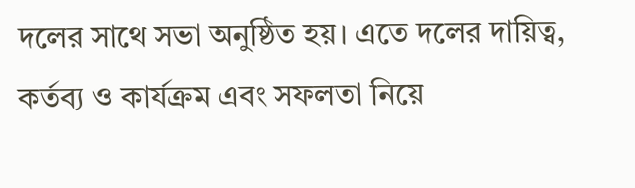দলের সাথে সভা অনুষ্ঠিত হয়। এতে দলের দায়িত্ব, কর্তব্য ও কার্যক্রম এবং সফলতা নিয়ে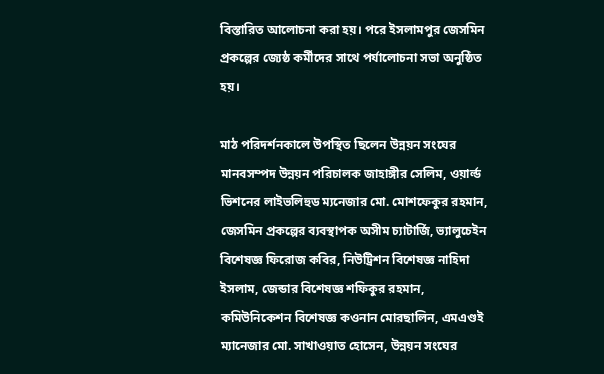বিস্তারিত আলোচনা করা হয়। পরে ইসলামপুর জেসমিন প্রকল্পের জ্যেষ্ঠ কর্মীদের সাথে পর্যালোচনা সভা অনুষ্ঠিত হয়।

মাঠ পরিদর্শনকালে উপস্থিত ছিলেন উন্নয়ন সংঘের মানবসম্পদ উন্নয়ন পরিচালক জাহাঙ্গীর সেলিম, ওয়ার্ল্ড ভিশনের লাইভলিহুড ম্যনেজার মো. মোশফেকুর রহমান, জেসমিন প্রকল্পের ব্যবস্থাপক অসীম চ্যাটার্জি, ভ্যালুচেইন বিশেষজ্ঞ ফিরোজ কবির, নিউট্রিশন বিশেষজ্ঞ নাহিদা ইসলাম, জেন্ডার বিশেষজ্ঞ শফিকুর রহমান, কমিউনিকেশন বিশেষজ্ঞ কওনান মোরছালিন, এমএণ্ডই ম্যানেজার মো. সাখাওয়াত হোসেন, উন্নয়ন সংঘের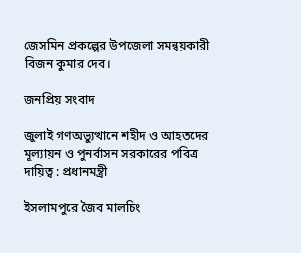জেসমিন প্রকল্পের উপজেলা সমন্বয়কারী বিজন কুমার দেব।

জনপ্রিয় সংবাদ

জুলাই গণঅভ্যুত্থানে শহীদ ও আহতদের মূল্যায়ন ও পুনর্বাসন সরকারের পবিত্র দায়িত্ব : প্রধানমন্ত্রী

ইসলামপুরে জৈব মালচিং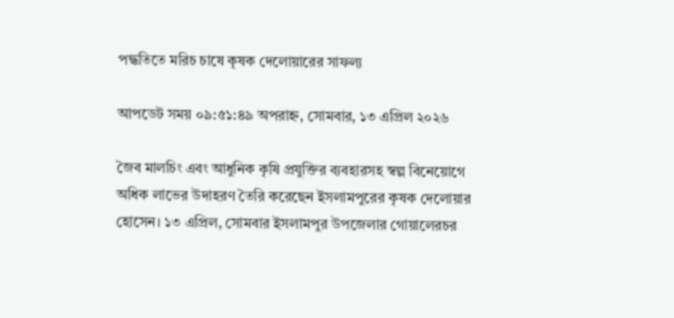পদ্ধতিতে মরিচ চাষে কৃষক দেলোয়ারের সাফল্য

আপডেট সময় ০৯:৫১:৪৯ অপরাহ্ন, সোমবার, ১৩ এপ্রিল ২০২৬

জৈব মালচিং এবং আধুনিক কৃষি প্রযুক্তির ব্যবহারসহ স্বল্প বিনেয়োগে অধিক লাভের উদাহরণ তৈরি করেছেন ইসলামপুরের কৃষক দেলোয়ার হোসেন। ১৩ এপ্রিল, সোমবার ইসলামপুর উপজেলার গোয়ালেরচর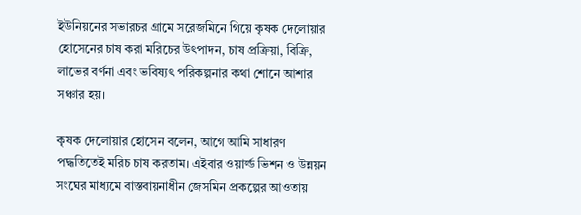ইউনিয়নের সভারচর গ্রামে সরেজমিনে গিয়ে কৃষক দেলোয়ার হোসেনের চাষ করা মরিচের উৎপাদন, চাষ প্রক্রিয়া, বিক্রি, লাভের বর্ণনা এবং ভবিষ্যৎ পরিকল্পনার কথা শোনে আশার সঞ্চার হয়।

কৃষক দেলোয়ার হোসেন বলেন, আগে আমি সাধারণ পদ্ধতিতেই মরিচ চাষ করতাম। এইবার ওয়ার্ল্ড ভিশন ও উন্নয়ন সংঘের মাধ্যমে বাস্তবায়নাধীন জেসমিন প্রকল্পের আওতায়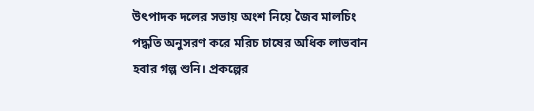উৎপাদক দলের সভায় অংশ নিয়ে জৈব মালচিং পদ্ধতি অনুসরণ করে মরিচ চাষের অধিক লাভবান হবার গল্প শুনি। প্রকল্পের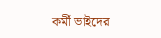কর্মী ভাইদের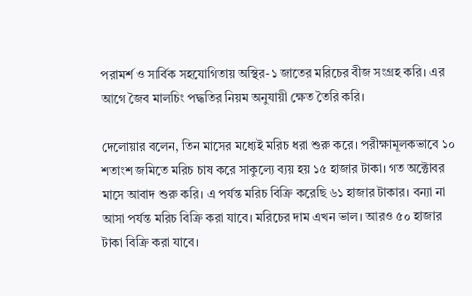পরামর্শ ও সার্বিক সহযোগিতায় অস্থির-১ জাতের মরিচের বীজ সংগ্রহ করি। এর আগে জৈব মালচিং পদ্ধতির নিয়ম অনুযায়ী ক্ষেত তৈরি করি।

দেলোয়ার বলেন, তিন মাসের মধ্যেই মরিচ ধরা শুরু করে। পরীক্ষামূলকভাবে ১০ শতাংশ জমিতে মরিচ চাষ করে সাকুল্যে ব্যয় হয় ১৫ হাজার টাকা। গত অক্টোবর মাসে আবাদ শুরু করি। এ পর্যন্ত মরিচ বিক্রি করেছি ৬১ হাজার টাকার। বন্যা না আসা পর্যন্ত মরিচ বিক্রি করা যাবে। মরিচের দাম এখন ভাল। আরও ৫০ হাজার টাকা বিক্রি করা যাবে।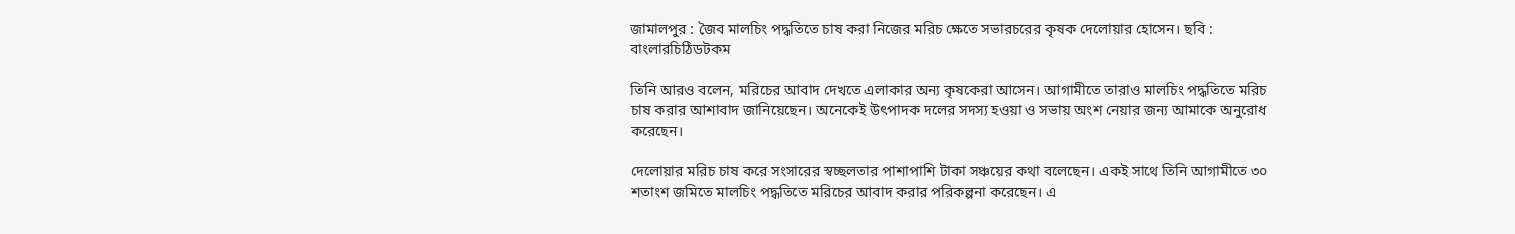জামালপুর : জৈব মালচিং পদ্ধতিতে চাষ করা নিজের মরিচ ক্ষেতে সভারচরের কৃষক দেলোয়ার হোসেন। ছবি : বাংলারচিঠিডটকম

তিনি আরও বলেন, মরিচের আবাদ দেখতে এলাকার অন্য কৃষকেরা আসেন। আগামীতে তারাও মালচিং পদ্ধতিতে মরিচ চাষ করার আশাবাদ জানিয়েছেন। অনেকেই উৎপাদক দলের সদস্য হওয়া ও সভায় অংশ নেয়ার জন্য আমাকে অনুরোধ করেছেন।

দেলোয়ার মরিচ চাষ করে সংসারের স্বচ্ছলতার পাশাপাশি টাকা সঞ্চয়ের কথা বলেছেন। একই সাথে তিনি আগামীতে ৩০ শতাংশ জমিতে মালচিং পদ্ধতিতে মরিচের আবাদ করার পরিকল্পনা করেছেন। এ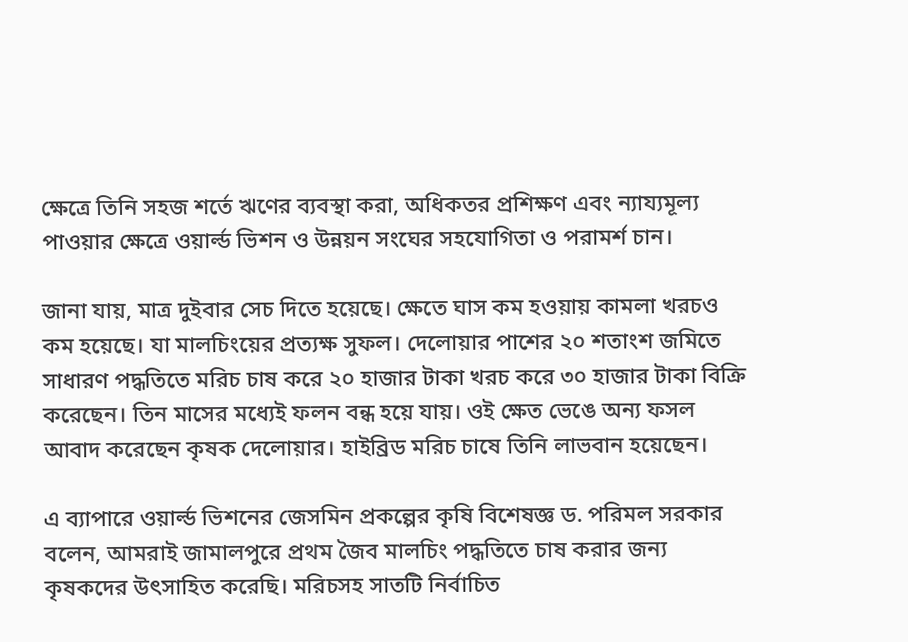ক্ষেত্রে তিনি সহজ শর্তে ঋণের ব্যবস্থা করা, অধিকতর প্রশিক্ষণ এবং ন্যায্যমূল্য পাওয়ার ক্ষেত্রে ওয়ার্ল্ড ভিশন ও উন্নয়ন সংঘের সহযোগিতা ও পরামর্শ চান।

জানা যায়, মাত্র দুইবার সেচ দিতে হয়েছে। ক্ষেতে ঘাস কম হওয়ায় কামলা খরচও কম হয়েছে। যা মালচিংয়ের প্রত্যক্ষ সুফল। দেলোয়ার পাশের ২০ শতাংশ জমিতে সাধারণ পদ্ধতিতে মরিচ চাষ করে ২০ হাজার টাকা খরচ করে ৩০ হাজার টাকা বিক্রি করেছেন। তিন মাসের মধ্যেই ফলন বন্ধ হয়ে যায়। ওই ক্ষেত ভেঙে অন্য ফসল আবাদ করেছেন কৃষক দেলোয়ার। হাইব্রিড মরিচ চাষে তিনি লাভবান হয়েছেন।

এ ব্যাপারে ওয়ার্ল্ড ভিশনের জেসমিন প্রকল্পের কৃষি বিশেষজ্ঞ ড. পরিমল সরকার বলেন, আমরাই জামালপুরে প্রথম জৈব মালচিং পদ্ধতিতে চাষ করার জন্য কৃষকদের উৎসাহিত করেছি। মরিচসহ সাতটি নির্বাচিত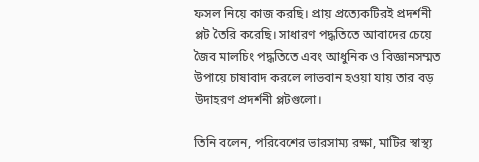ফসল নিয়ে কাজ করছি। প্রায় প্রত্যেকটিরই প্রদর্শনী প্লট তৈরি করেছি। সাধারণ পদ্ধতিতে আবাদের চেয়ে জৈব মালচিং পদ্ধতিতে এবং আধুনিক ও বিজ্ঞানসম্মত উপায়ে চাষাবাদ করলে লাভবান হওয়া যায় তার বড় উদাহরণ প্রদর্শনী প্লটগুলো।

তিনি বলেন, পরিবেশের ভারসাম্য রক্ষা, মাটির স্বাস্থ্য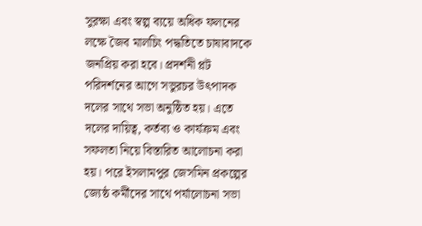সুরক্ষা এবং স্বল্প ব্যয়ে অধিক ফলনের লক্ষে জৈব মালচিং পদ্ধতিতে চাষাবাদকে জনপ্রিয় করা হবে। প্রদর্শনী প্লট পরিদর্শনের আগে সভুরচর উৎপাদক দলের সাথে সভা অনুষ্ঠিত হয়। এতে দলের দায়িত্ব, কর্তব্য ও কার্যক্রম এবং সফলতা নিয়ে বিস্তারিত আলোচনা করা হয়। পরে ইসলামপুর জেসমিন প্রকল্পের জ্যেষ্ঠ কর্মীদের সাথে পর্যালোচনা সভা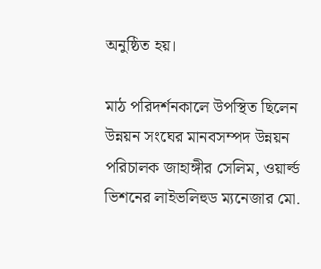অনুষ্ঠিত হয়।

মাঠ পরিদর্শনকালে উপস্থিত ছিলেন উন্নয়ন সংঘের মানবসম্পদ উন্নয়ন পরিচালক জাহাঙ্গীর সেলিম, ওয়ার্ল্ড ভিশনের লাইভলিহুড ম্যনেজার মো.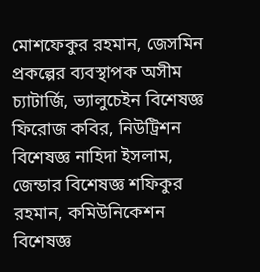মোশফেকুর রহমান, জেসমিন প্রকল্পের ব্যবস্থাপক অসীম চ্যাটার্জি, ভ্যালুচেইন বিশেষজ্ঞ ফিরোজ কবির, নিউট্রিশন বিশেষজ্ঞ নাহিদা ইসলাম, জেন্ডার বিশেষজ্ঞ শফিকুর রহমান, কমিউনিকেশন বিশেষজ্ঞ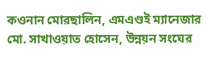কওনান মোরছালিন, এমএণ্ডই ম্যানেজার মো. সাখাওয়াত হোসেন, উন্নয়ন সংঘের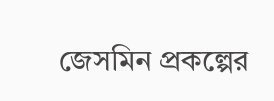জেসমিন প্রকল্পের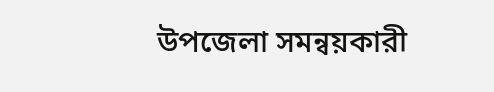উপজেলা সমন্বয়কারী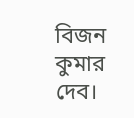বিজন কুমার দেব।